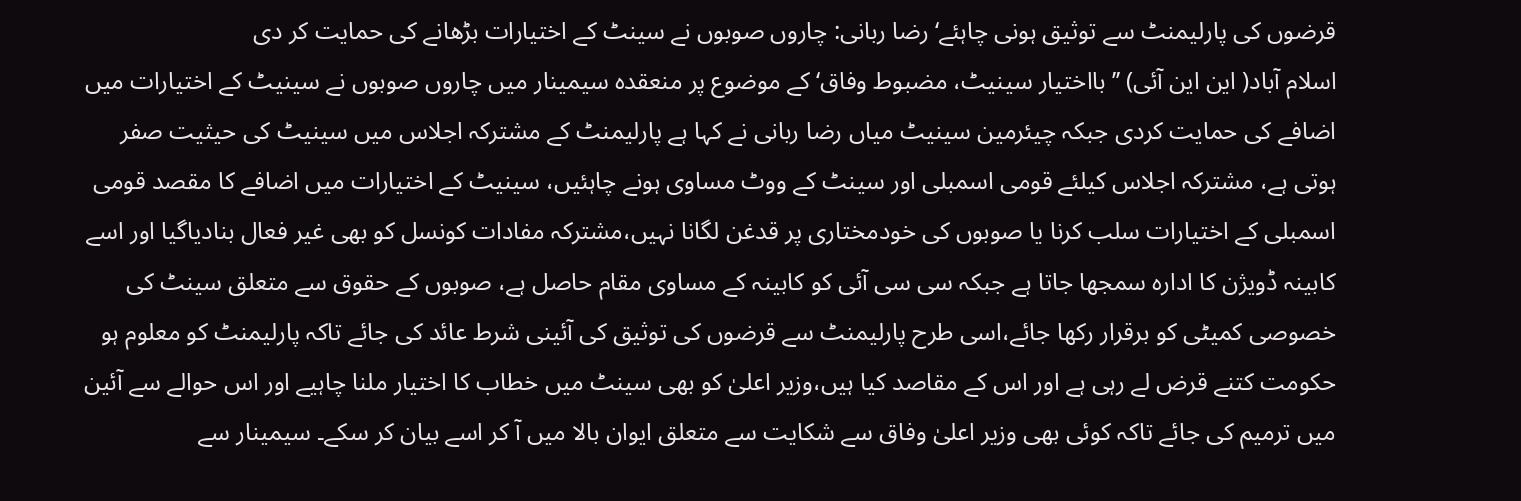قرضوں کی پارلیمنٹ سے توثیق ہونی چاہئے‘ رضا ربانی: چاروں صوبوں نے سینٹ کے اختیارات بڑھانے کی حمایت کر دی
اسلام آباد( این این آئی) ’’بااختیار سینیٹ، مضبوط وفاق‘ کے موضوع پر منعقدہ سیمینار میں چاروں صوبوں نے سینیٹ کے اختیارات میں اضافے کی حمایت کردی جبکہ چیئرمین سینیٹ میاں رضا ربانی نے کہا ہے پارلیمنٹ کے مشترکہ اجلاس میں سینیٹ کی حیثیت صفر ہوتی ہے، مشترکہ اجلاس کیلئے قومی اسمبلی اور سینٹ کے ووٹ مساوی ہونے چاہئیں، سینیٹ کے اختیارات میں اضافے کا مقصد قومی اسمبلی کے اختیارات سلب کرنا یا صوبوں کی خودمختاری پر قدغن لگانا نہیں،مشترکہ مفادات کونسل کو بھی غیر فعال بنادیاگیا اور اسے کابینہ ڈویژن کا ادارہ سمجھا جاتا ہے جبکہ سی سی آئی کو کابینہ کے مساوی مقام حاصل ہے، صوبوں کے حقوق سے متعلق سینٹ کی خصوصی کمیٹی کو برقرار رکھا جائے،اسی طرح پارلیمنٹ سے قرضوں کی توثیق کی آئینی شرط عائد کی جائے تاکہ پارلیمنٹ کو معلوم ہو حکومت کتنے قرض لے رہی ہے اور اس کے مقاصد کیا ہیں،وزیر اعلیٰ کو بھی سینٹ میں خطاب کا اختیار ملنا چاہیے اور اس حوالے سے آئین میں ترمیم کی جائے تاکہ کوئی بھی وزیر اعلیٰ وفاق سے شکایت سے متعلق ایوان بالا میں آ کر اسے بیان کر سکے۔ سیمینار سے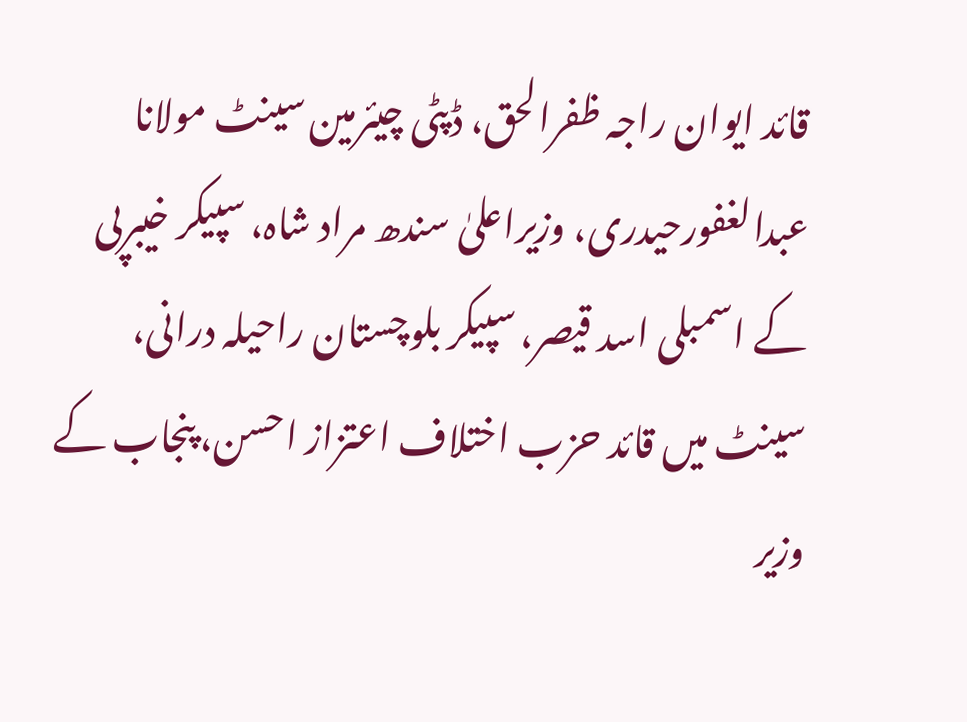قائد ایوان راجہ ظفرالحق، ڈپٹی چیئرمین سینٹ مولانا عبدالغفورحیدری، وزیراعلیٰ سندھ مراد شاہ، سپیکر خیبرپی کے اسمبلی اسد قیصر، سپیکر بلوچستان راحیلہ درانی، سینٹ میں قائد حزب اختلاف اعتزاز احسن، پنجاب کے وزیر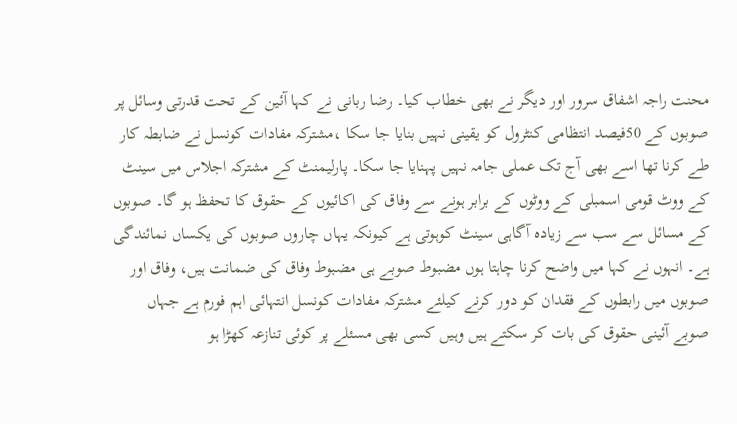محنت راجہ اشفاق سرور اور دیگر نے بھی خطاب کیا۔ رضا ربانی نے کہا آئین کے تحت قدرتی وسائل پر صوبوں کے 50فیصد انتظامی کنٹرول کو یقینی نہیں بنایا جا سکا ،مشترکہ مفادات کونسل نے ضابطہ کار طے کرنا تھا اسے بھی آج تک عملی جامہ نہیں پہنایا جا سکا۔ پارلیمنٹ کے مشترکہ اجلاس میں سینٹ کے ووٹ قومی اسمبلی کے ووٹوں کے برابر ہونے سے وفاق کی اکائیوں کے حقوق کا تحفظ ہو گا۔ صوبوں کے مسائل سے سب سے زیادہ آگاہی سینٹ کوہوتی ہے کیونکہ یہاں چاروں صوبوں کی یکساں نمائندگی ہے۔ انہوں نے کہا میں واضح کرنا چاہتا ہوں مضبوط صوبے ہی مضبوط وفاق کی ضمانت ہیں، وفاق اور صوبوں میں رابطوں کے فقدان کو دور کرنے کیلئے مشترکہ مفادات کونسل انتہائی اہم فورم ہے جہاں صوبے آئینی حقوق کی بات کر سکتے ہیں وہیں کسی بھی مسئلے پر کوئی تنازعہ کھڑا ہو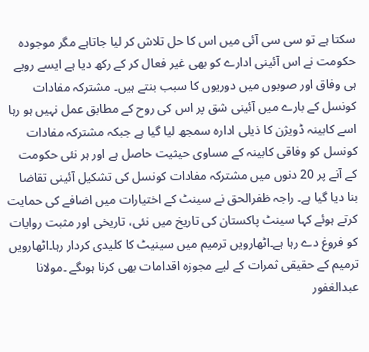سکتا ہے تو سی سی آئی میں اس کا حل تلاش کر لیا جاتاہے مگر موجودہ حکومت نے اس آئینی ادارے کو بھی غیر فعال کر کے رکھ دیا ہے ایسے رویے ہی وفاق اور صوبوں میں دوریوں کا سبب بنتے ہیں۔ مشترکہ مفادات کونسل کے بارے میں آئینی شق پر اس کی روح کے مطابق عمل نہیں ہو رہا اسے کابینہ ڈویژن کا ذیلی ادارہ سمجھ لیا گیا ہے جبکہ مشترکہ مفادات کونسل کو وفاقی کابینہ کے مساوی حیثیت حاصل ہے اور ہر نئی حکومت کے آنے پر 20 دنوں میں مشترکہ مفادات کونسل کی تشکیل آئینی تقاضا بنا دیا گیا ہے۔ راجہ ظفرالحق نے سینٹ کے اختیارات میں اضافے کی حمایت کرتے ہوئے کہا سینٹ پاکستان کی تاریخ میں نئی، تاریخی اور مثبت روایات کو فروغ دے رہا ہے۔اٹھارویں ترمیم میں سینیٹ کا کلیدی کردار رہا۔اٹھارویں ترمیم کے حقیقی ثمرات کے لیے مجوزہ اقدامات بھی کرنا ہوںگے ۔مولانا عبدالغفور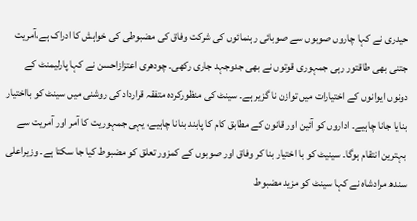حیدری نے کہا چاروں صوبوں سے صوبائی رہنمائوں کی شرکت وفاق کی مضبوطی کی خواہش کا ادراک ہے،آمریت جتنی بھی طاقتور رہی جمہوری قوتوں نے بھی جدوجہد جاری رکھی۔ چودھری اعتزازاحسن نے کہا پارلیمنٹ کے دونوں ایوانوں کے اختیارات میں توازن نا گزیر ہے۔ سینٹ کی منظورکردہ متفقہ قرارداد کی روشنی میں سینٹ کو بااختیار بنایا جانا چاہیے۔ اداروں کو آئین اور قانون کے مطابق کام کا پابند بنانا چاہیے، یہی جمہوریت کا آمر اور آمریت سے بہترین انتقام ہوگا۔ سینیٹ کو با اختیار بنا کر وفاق اور صوبوں کے کمزور تعلق کو مضبوط کیا جا سکتا ہے۔ وزیراعلی سندھ مرادشاہ نے کہا سینٹ کو مزید مضبوط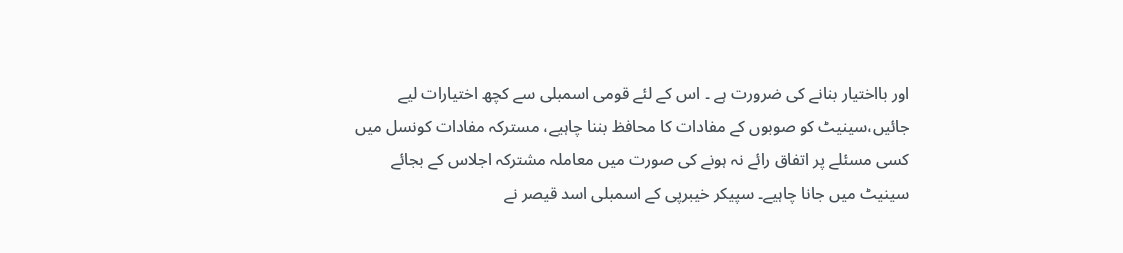اور بااختیار بنانے کی ضرورت ہے ۔ اس کے لئے قومی اسمبلی سے کچھ اختیارات لیے جائیں،سینیٹ کو صوبوں کے مفادات کا محافظ بننا چاہیے، مسترکہ مفادات کونسل میں کسی مسئلے پر اتفاق رائے نہ ہونے کی صورت میں معاملہ مشترکہ اجلاس کے بجائے سینیٹ میں جانا چاہیے۔ سپیکر خیبرپی کے اسمبلی اسد قیصر نے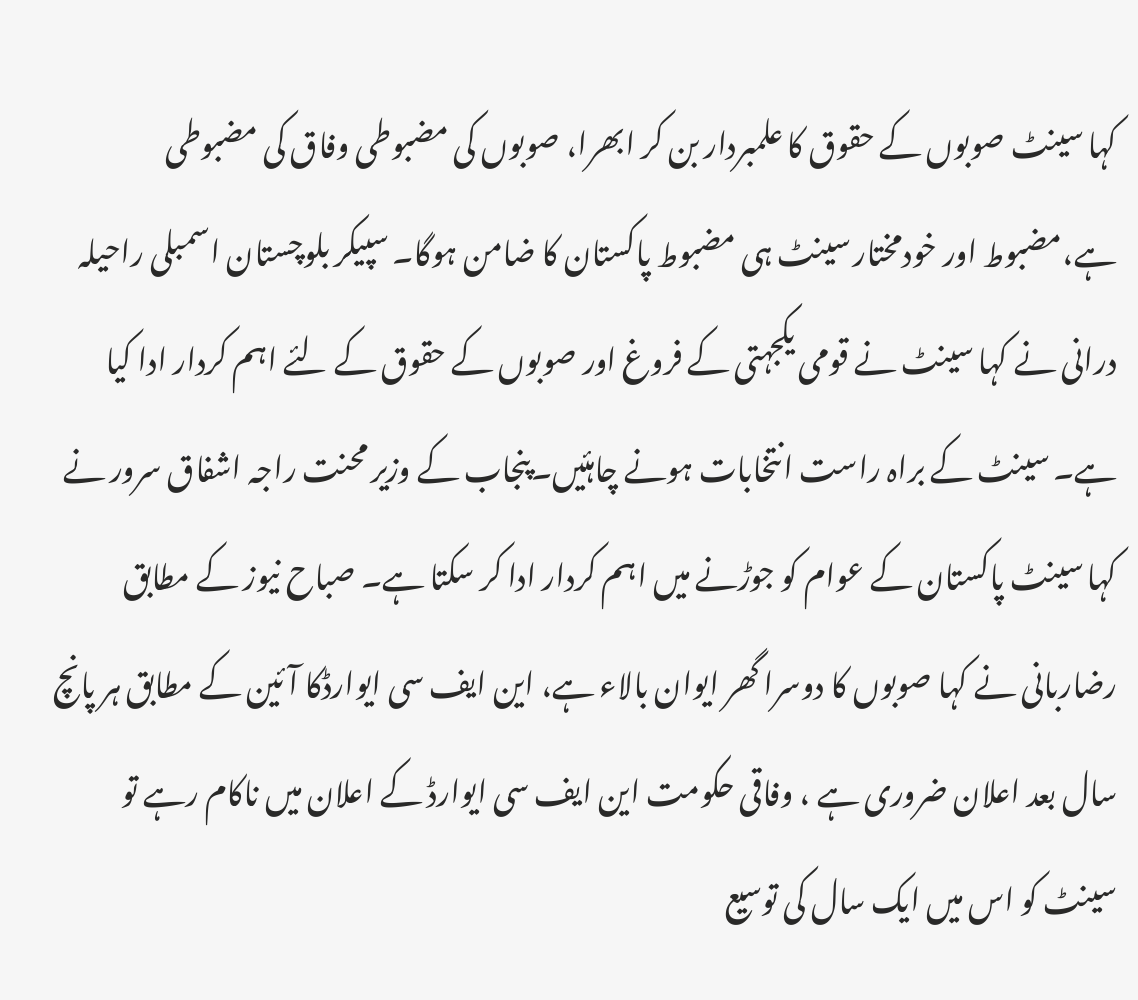کہا سینٹ صوبوں کے حقوق کا علمبردار بن کر ابھرا، صوبوں کی مضبوطی وفاق کی مضبوطی ہے،مضبوط اور خودمختار سینٹ ہی مضبوط پاکستان کا ضامن ہوگا۔ سپیکر بلوچستان اسمبلی راحیلہ درانی نے کہا سینٹ نے قومی یکجہتی کے فروغ اور صوبوں کے حقوق کے لئے اہم کردار ادا کیا ہے۔ سینٹ کے براہ راست انتخابات ہونے چاہئیں۔پنجاب کے وزیر محنت راجہ اشفاق سرور نے کہا سینٹ پاکستان کے عوام کو جوڑنے میں اہم کردار ادا کر سکتا ہے۔ صباح نیوز کے مطابق رضاربانی نے کہا صوبوں کا دوسرا گھر ایوان بالاء ہے، این ایف سی ایوارڈکا آئین کے مطابق ہر پانچ سال بعد اعلان ضروری ہے ، وفاقی حکومت این ایف سی ایوارڈ کے اعلان میں ناکام رہے تو سینٹ کو اس میں ایک سال کی توسیع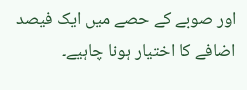اور صوبے کے حصے میں ایک فیصد اضافے کا اختیار ہونا چاہیے۔